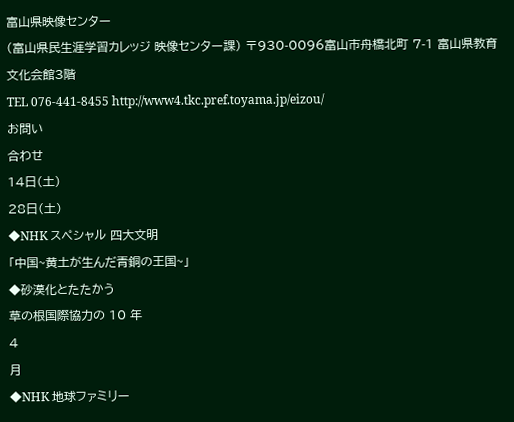富山県映像センター
(富山県民生涯学習カレッジ 映像センター課) 〒930-0096富山市舟橋北町 7-1 富山県教育文化会館3階
TEL 076-441-8455 http://www4.tkc.pref.toyama.jp/eizou/
お問い
合わせ
14日(土)
28日(土)
◆NHK スペシャル 四大文明
「中国~黄土が生んだ青銅の王国~」
◆砂漠化とたたかう
草の根国際協力の 10 年
4
月
◆NHK 地球ファミリー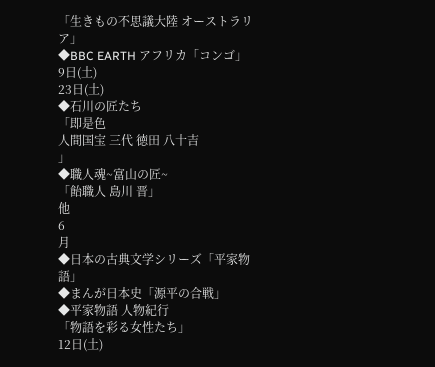「生きもの不思議大陸 オーストラリア」
◆BBC EARTH アフリカ「コンゴ」
9日(土)
23日(土)
◆石川の匠たち
「即是色
人間国宝 三代 徳田 八十吉
」
◆職人魂~富山の匠~
「飴職人 島川 晋」
他
6
月
◆日本の古典文学シリーズ「平家物語」
◆まんが日本史「源平の合戦」
◆平家物語 人物紀行
「物語を彩る女性たち」
12日(土)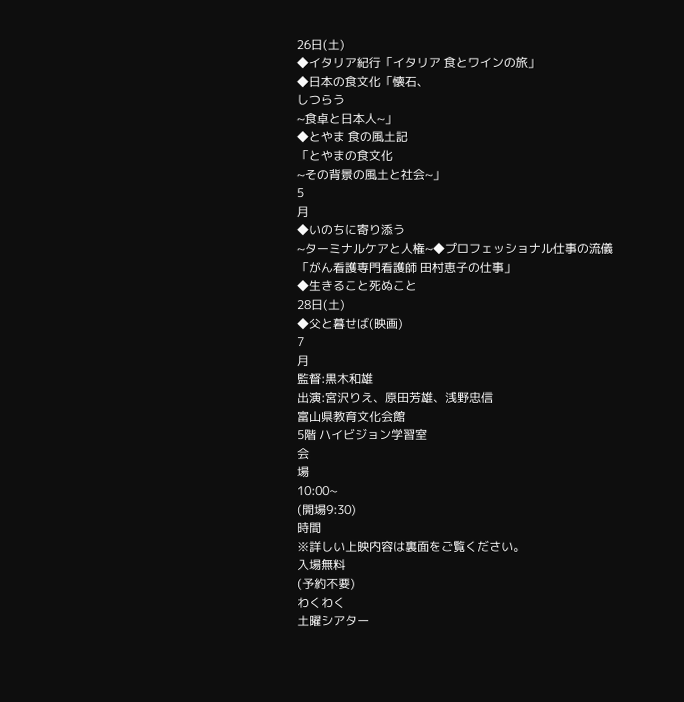26日(土)
◆イタリア紀行「イタリア 食とワインの旅」
◆日本の食文化「懐石、
しつらう
~食卓と日本人~」
◆とやま 食の風土記
「とやまの食文化
~その背景の風土と社会~」
5
月
◆いのちに寄り添う
~ターミナルケアと人権~◆プロフェッショナル仕事の流儀
「がん看護専門看護師 田村恵子の仕事」
◆生きること死ぬこと
28日(土)
◆父と暮せば(映画)
7
月
監督:黒木和雄
出演:宮沢りえ、原田芳雄、浅野忠信
富山県教育文化会館
5階 ハイビジョン学習室
会
場
10:00∼
(開場9:30)
時間
※詳しい上映内容は裏面をご覧ください。
入場無料
(予約不要)
わくわく
土曜シアター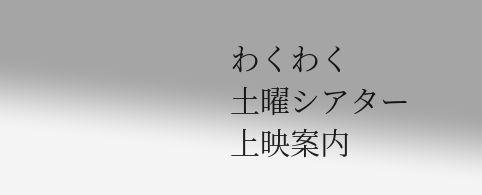わくわく
土曜シアター
上映案内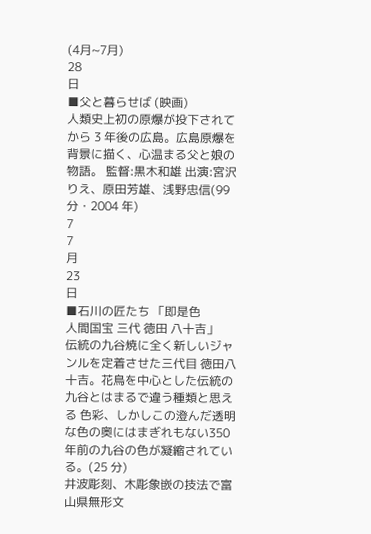(4月~7月)
28
日
■父と暮らせば (映画)
人類史上初の原爆が投下されてから 3 年後の広島。広島原爆を背景に描く、心温まる父と娘の物語。 監督:黒木和雄 出演:宮沢りえ、原田芳雄、浅野忠信(99 分・2004 年)
7
7
月
23
日
■石川の匠たち 「即是色
人間国宝 三代 徳田 八十吉」
伝統の九谷焼に全く新しいジャンルを定着させた三代目 徳田八十吉。花鳥を中心とした伝統の九谷とはまるで違う種類と思える 色彩、しかしこの澄んだ透明な色の奥にはまぎれもない350年前の九谷の色が凝縮されている。(25 分)
井波彫刻、木彫象嵌の技法で富山県無形文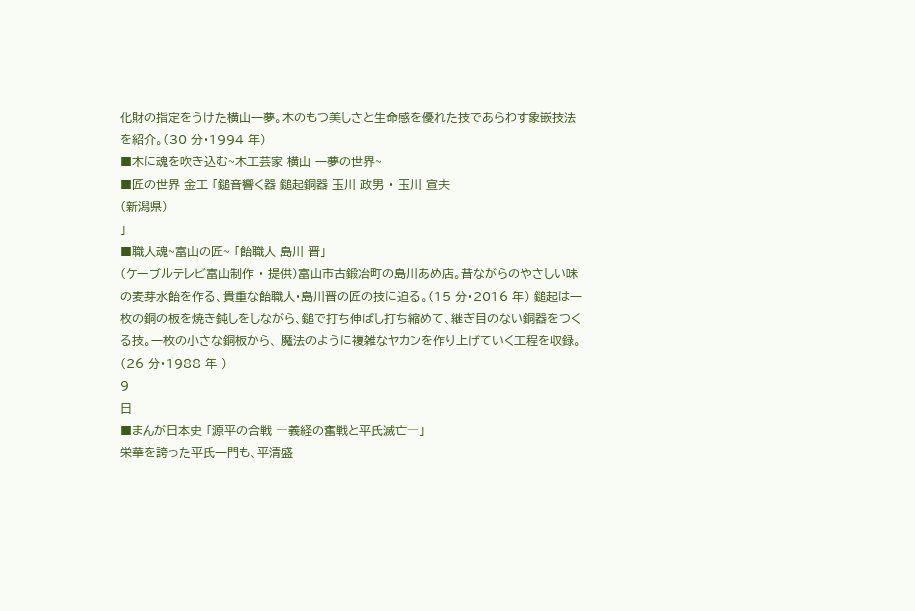化財の指定をうけた横山一夢。木のもつ美しさと生命感を優れた技であらわす象嵌技法 を紹介。(30 分・1994 年)
■木に魂を吹き込む~木工芸家 横山 一夢の世界~
■匠の世界 金工 「鎚音響く器 鎚起銅器 玉川 政男 ・ 玉川 宣夫
(新潟県)
」
■職人魂~富山の匠~ 「飴職人 島川 晋」
(ケーブルテレビ富山制作 ・ 提供)富山市古鍛冶町の島川あめ店。昔ながらのやさしい味の麦芽水飴を作る、貴重な飴職人・島川晋の匠の技に迫る。(15 分・2016 年) 鎚起は一枚の銅の板を焼き鈍しをしながら、鎚で打ち伸ばし打ち縮めて、継ぎ目のない銅器をつくる技。一枚の小さな銅板から、 魔法のように複雑なヤカンを作り上げていく工程を収録。(26 分・1988 年 )
9
日
■まんが日本史 「源平の合戦 ―義経の奮戦と平氏滅亡―」
栄華を誇った平氏一門も、平清盛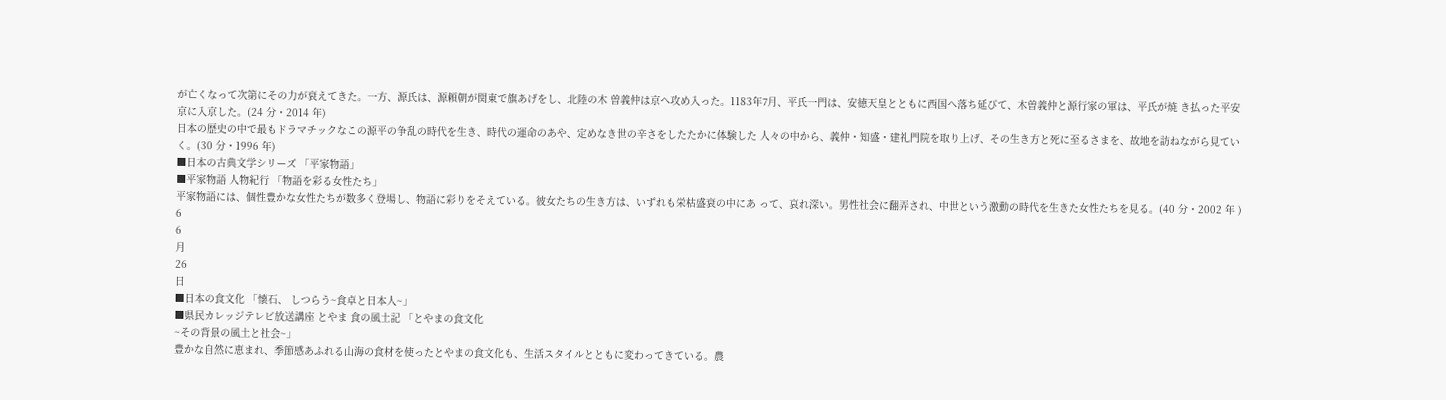が亡くなって次第にその力が衰えてきた。一方、源氏は、源頼朝が関東で旗あげをし、北陸の木 曽義仲は京へ攻め入った。1183年7月、平氏一門は、安徳天皇とともに西国へ落ち延びて、木曽義仲と源行家の軍は、平氏が焼 き払った平安京に入京した。(24 分・2014 年)
日本の歴史の中で最もドラマチックなこの源平の争乱の時代を生き、時代の運命のあや、定めなき世の辛さをしたたかに体験した 人々の中から、義仲・知盛・建礼門院を取り上げ、その生き方と死に至るさまを、故地を訪ねながら見ていく。(30 分・1996 年)
■日本の古典文学シリーズ 「平家物語」
■平家物語 人物紀行 「物語を彩る女性たち」
平家物語には、個性豊かな女性たちが数多く登場し、物語に彩りをそえている。彼女たちの生き方は、いずれも栄枯盛衰の中にあ って、哀れ深い。男性社会に翻弄され、中世という激動の時代を生きた女性たちを見る。(40 分・2002 年 )
6
6
月
26
日
■日本の食文化 「懐石、 しつらう~食卓と日本人~」
■県民カレッジテレビ放送講座 とやま 食の風土記 「とやまの食文化
~その背景の風土と社会~」
豊かな自然に恵まれ、季節感あふれる山海の食材を使ったとやまの食文化も、生活スタイルとともに変わってきている。農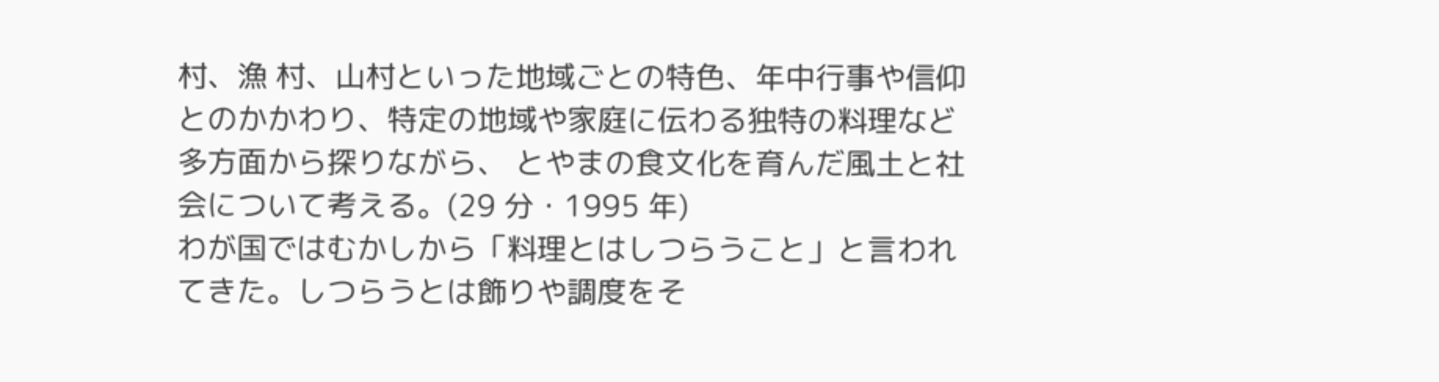村、漁 村、山村といった地域ごとの特色、年中行事や信仰とのかかわり、特定の地域や家庭に伝わる独特の料理など多方面から探りながら、 とやまの食文化を育んだ風土と社会について考える。(29 分・1995 年)
わが国ではむかしから「料理とはしつらうこと」と言われてきた。しつらうとは飾りや調度をそ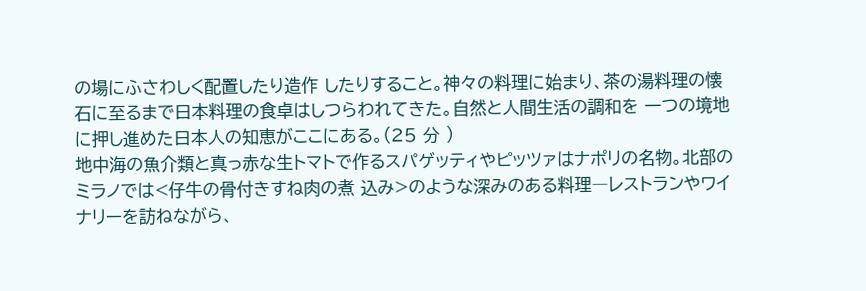の場にふさわしく配置したり造作 したりすること。神々の料理に始まり、茶の湯料理の懐石に至るまで日本料理の食卓はしつらわれてきた。自然と人間生活の調和を 一つの境地に押し進めた日本人の知恵がここにある。(25 分 )
地中海の魚介類と真っ赤な生トマトで作るスパゲッティやピッツァはナポリの名物。北部のミラノでは<仔牛の骨付きすね肉の煮 込み>のような深みのある料理―レストランやワイナリーを訪ねながら、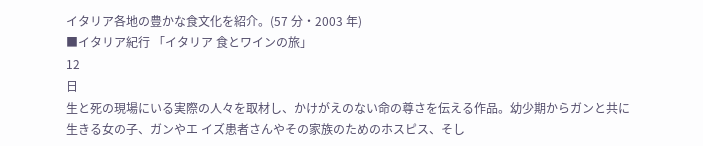イタリア各地の豊かな食文化を紹介。(57 分・2003 年)
■イタリア紀行 「イタリア 食とワインの旅」
12
日
生と死の現場にいる実際の人々を取材し、かけがえのない命の尊さを伝える作品。幼少期からガンと共に生きる女の子、ガンやエ イズ患者さんやその家族のためのホスピス、そし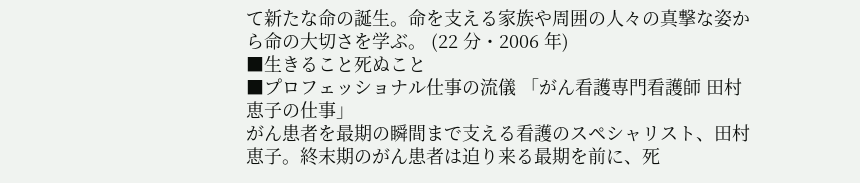て新たな命の誕生。命を支える家族や周囲の人々の真撃な姿から命の大切さを学ぶ。 (22 分・2006 年)
■生きること死ぬこと
■プロフェッショナル仕事の流儀 「がん看護専門看護師 田村恵子の仕事」
がん患者を最期の瞬間まで支える看護のスペシャリスト、田村恵子。終末期のがん患者は迫り来る最期を前に、死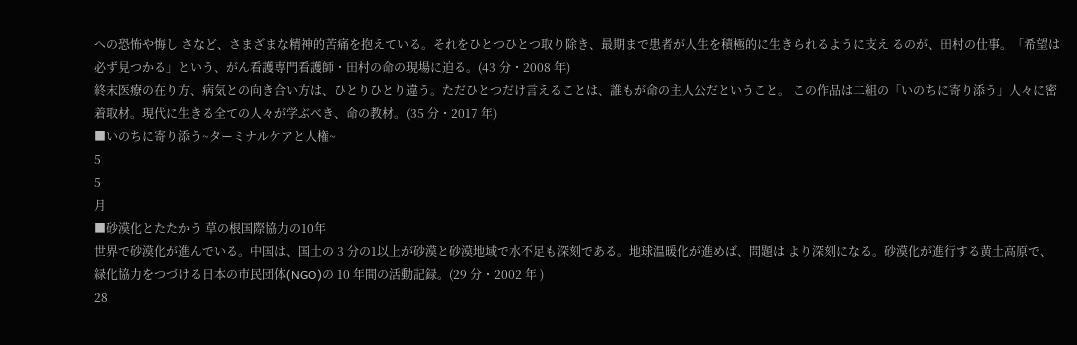への恐怖や悔し さなど、さまざまな精神的苦痛を抱えている。それをひとつひとつ取り除き、最期まで患者が人生を積極的に生きられるように支え るのが、田村の仕事。「希望は必ず見つかる」という、がん看護専門看護師・田村の命の現場に迫る。(43 分・2008 年)
終末医療の在り方、病気との向き合い方は、ひとりひとり違う。ただひとつだけ言えることは、誰もが命の主人公だということ。 この作品は二組の「いのちに寄り添う」人々に密着取材。現代に生きる全ての人々が学ぶべき、命の教材。(35 分・2017 年)
■いのちに寄り添う~ターミナルケアと人権~
5
5
月
■砂漠化とたたかう 草の根国際協力の10年
世界で砂漠化が進んでいる。中国は、国土の 3 分の1以上が砂漠と砂漠地域で水不足も深刻である。地球温暖化が進めば、問題は より深刻になる。砂漠化が進行する黄土高原で、緑化協力をつづける日本の市民団体(NGO)の 10 年間の活動記録。(29 分・2002 年 )
28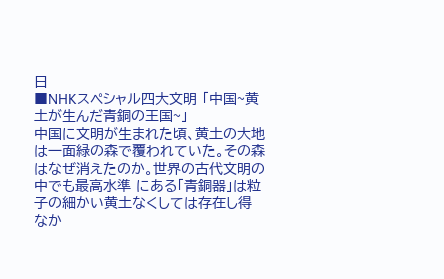日
■NHKスペシャル四大文明 「中国~黄土が生んだ青銅の王国~」
中国に文明が生まれた頃、黄土の大地は一面緑の森で覆われていた。その森はなぜ消えたのか。世界の古代文明の中でも最高水準 にある「青銅器」は粒子の細かい黄土なくしては存在し得なか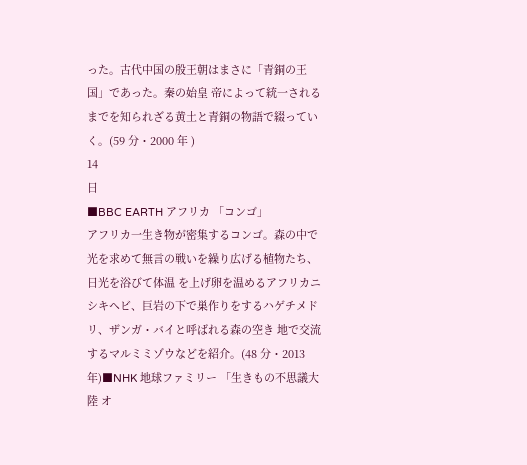った。古代中国の殷王朝はまさに「青銅の王国」であった。秦の始皇 帝によって統一されるまでを知られざる黄土と青銅の物語で綴っていく。(59 分・2000 年 )
14
日
■BBC EARTH アフリカ 「コンゴ」
アフリカ一生き物が密集するコンゴ。森の中で光を求めて無言の戦いを繰り広げる植物たち、日光を浴びて体温 を上げ卵を温めるアフリカニシキヘビ、巨岩の下で巣作りをするハゲチメドリ、ザンガ・バイと呼ばれる森の空き 地で交流するマルミミゾウなどを紹介。(48 分・2013 年)■NHK 地球ファミリー 「生きもの不思議大陸 オ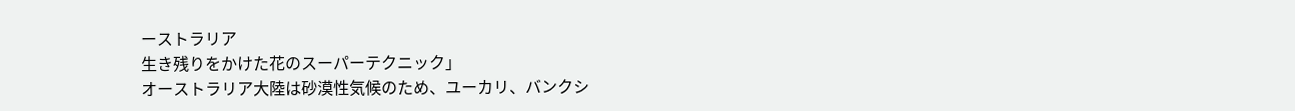ーストラリア
生き残りをかけた花のスーパーテクニック」
オーストラリア大陸は砂漠性気候のため、ユーカリ、バンクシ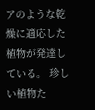アのような乾燥に適応した植物が発達している。 珍しい植物た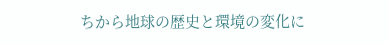ちから地球の歴史と環境の変化に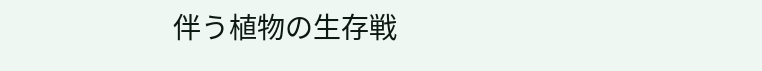伴う植物の生存戦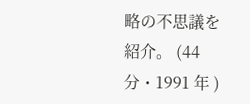略の不思議を紹介。 (44 分・1991 年 )